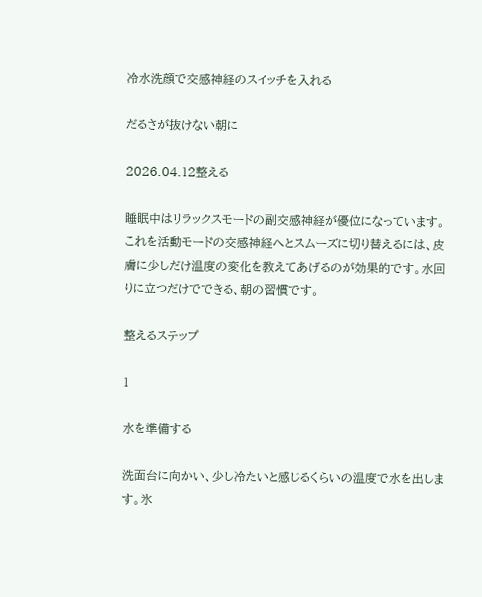冷水洗顔で交感神経のスイッチを入れる

だるさが抜けない朝に

2026.04.12整える

睡眠中はリラックスモードの副交感神経が優位になっています。これを活動モードの交感神経へとスムーズに切り替えるには、皮膚に少しだけ温度の変化を教えてあげるのが効果的です。水回りに立つだけでできる、朝の習慣です。

整えるステップ

1

水を準備する

洗面台に向かい、少し冷たいと感じるくらいの温度で水を出します。氷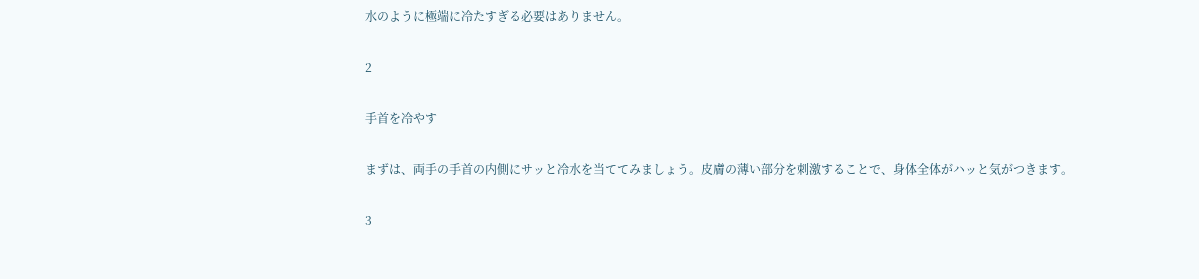水のように極端に冷たすぎる必要はありません。

2

手首を冷やす

まずは、両手の手首の内側にサッと冷水を当ててみましょう。皮膚の薄い部分を刺激することで、身体全体がハッと気がつきます。

3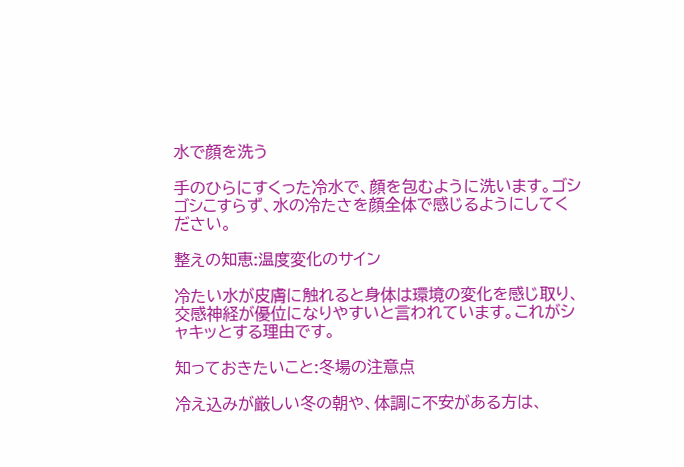水で顔を洗う

手のひらにすくった冷水で、顔を包むように洗います。ゴシゴシこすらず、水の冷たさを顔全体で感じるようにしてください。

整えの知恵:温度変化のサイン

冷たい水が皮膚に触れると身体は環境の変化を感じ取り、交感神経が優位になりやすいと言われています。これがシャキッとする理由です。

知っておきたいこと:冬場の注意点

冷え込みが厳しい冬の朝や、体調に不安がある方は、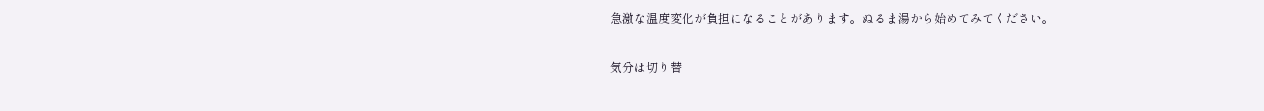急激な温度変化が負担になることがあります。ぬるま湯から始めてみてください。

気分は切り替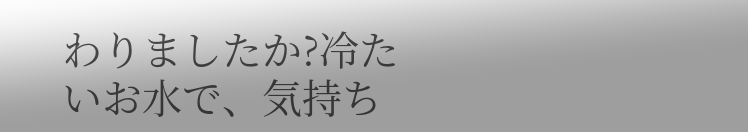わりましたか?冷たいお水で、気持ち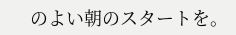のよい朝のスタートを。